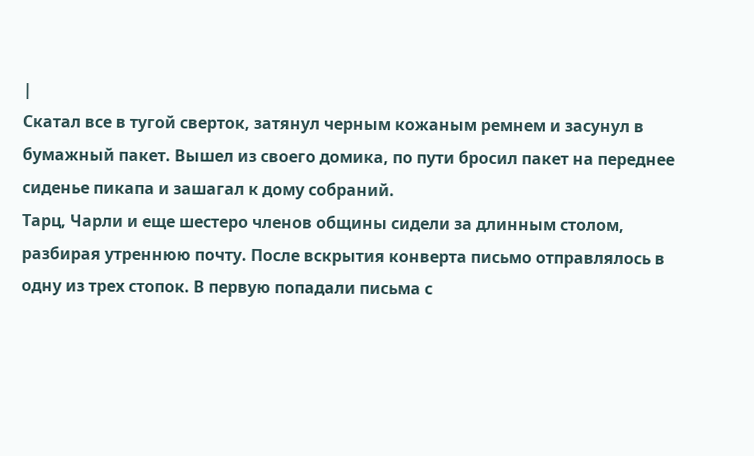|
Скатал все в тугой сверток, затянул черным кожаным ремнем и засунул в бумажный пакет. Вышел из своего домика, по пути бросил пакет на переднее сиденье пикапа и зашагал к дому собраний.
Тарц, Чарли и еще шестеро членов общины сидели за длинным столом, разбирая утреннюю почту. После вскрытия конверта письмо отправлялось в одну из трех стопок. В первую попадали письма с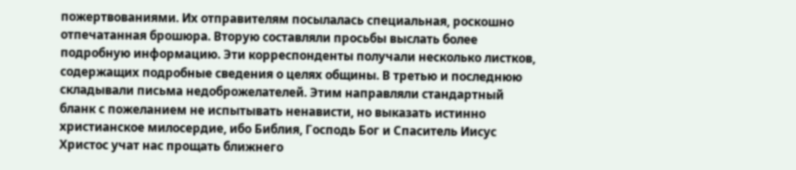пожертвованиями. Их отправителям посылалась специальная, роскошно отпечатанная брошюра. Вторую составляли просьбы выслать более подробную информацию. Эти корреспонденты получали несколько листков, содержащих подробные сведения о целях общины. В третью и последнюю складывали письма недоброжелателей. Этим направляли стандартный бланк с пожеланием не испытывать ненависти, но выказать истинно христианское милосердие, ибо Библия, Господь Бог и Спаситель Иисус Христос учат нас прощать ближнего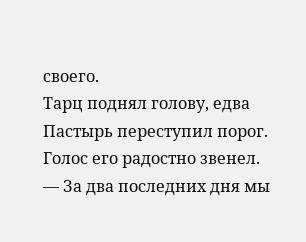своего.
Тарц поднял голову, едва Пастырь переступил порог. Голос его радостно звенел.
— За два последних дня мы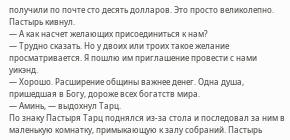получили по почте сто десять долларов. Это просто великолепно.
Пастырь кивнул.
— А как насчет желающих присоединиться к нам?
— Трудно сказать. Но у двоих или троих такое желание просматривается. Я пошлю им приглашение провести с нами уикэнд.
— Хорошо. Расширение общины важнее денег. Одна душа, пришедшая в Богу, дороже всех богатств мира.
— Аминь, — выдохнул Тарц.
По знаку Пастыря Тарц поднялся из-за стола и последовал за ним в маленькую комнатку, примыкающую к залу собраний. Пастырь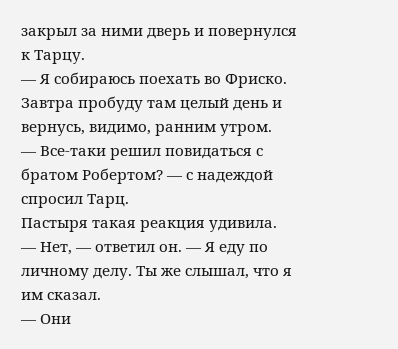закрыл за ними дверь и повернулся к Тарцу.
— Я собираюсь поехать во Фриско. Завтра пробуду там целый день и вернусь, видимо, ранним утром.
— Все-таки решил повидаться с братом Робертом? — с надеждой спросил Тарц.
Пастыря такая реакция удивила.
— Нет, — ответил он. — Я еду по личному делу. Ты же слышал, что я им сказал.
— Они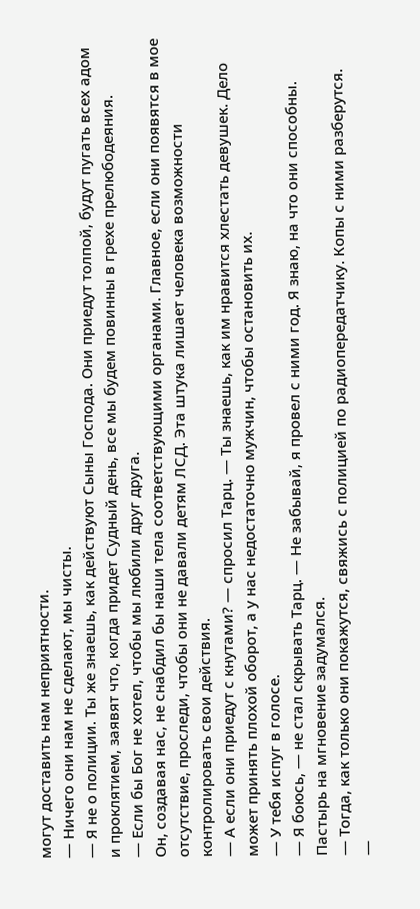могут доставить нам неприятности.
— Ничего они нам не сделают, мы чисты.
— Я не о полиции. Ты же знаешь, как действуют Сыны Господа. Они приедут толпой, будут пугать всех адом и проклятием, заявят что, когда придет Судный день, все мы будем повинны в грехе прелюбодеяния.
— Если бы Бог не хотел, чтобы мы любили друг друга.
Он, создавая нас, не снабдил бы наши тела соответствующими органами. Главное, если они появятся в мое отсутствие, проследи, чтобы они не давали детям ЛСД. Эта штука лишает человека возможности контролировать свои действия.
— А если они приедут с кнутами? — спросил Тарц. — Ты знаешь, как им нравится хлестать девушек. Дело может принять плохой оборот, а у нас недостаточно мужчин, чтобы остановить их.
— У тебя испуг в голосе.
— Я боюсь, — не стал скрывать Тарц. — Не забывай, я провел с ними год. Я знаю, на что они способны.
Пастырь на мгновение задумался.
— Тогда, как только они покажутся, свяжись с полицией по радиопередатчику. Копы с ними разберутся.
—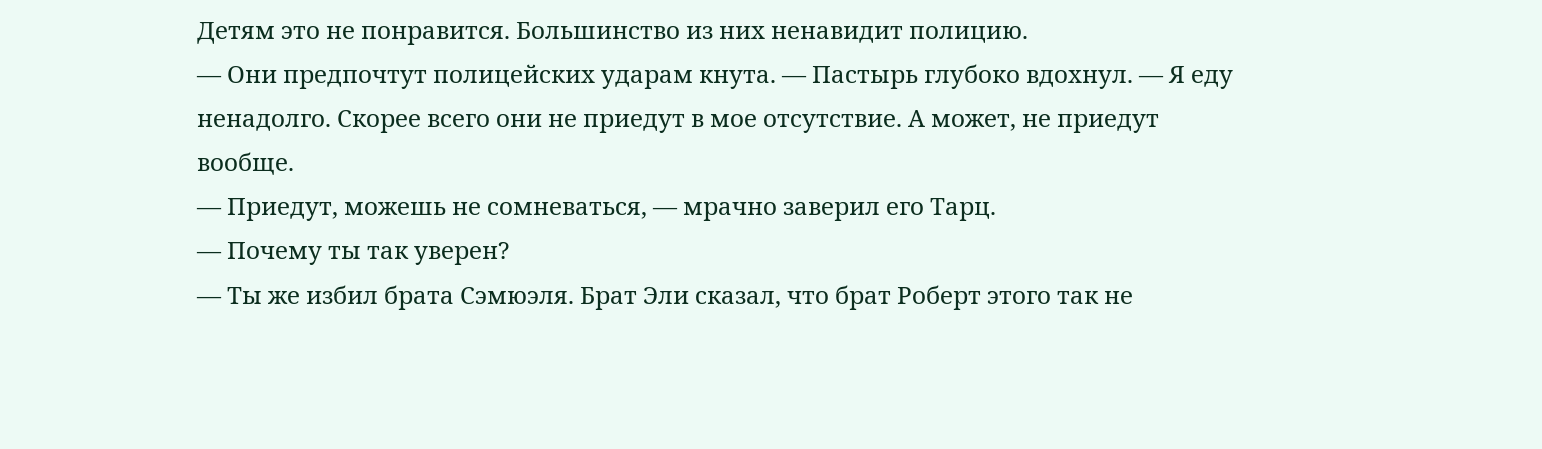Детям это не понравится. Большинство из них ненавидит полицию.
— Они предпочтут полицейских ударам кнута. — Пастырь глубоко вдохнул. — Я еду ненадолго. Скорее всего они не приедут в мое отсутствие. А может, не приедут вообще.
— Приедут, можешь не сомневаться, — мрачно заверил его Тарц.
— Почему ты так уверен?
— Ты же избил брата Сэмюэля. Брат Эли сказал, что брат Роберт этого так не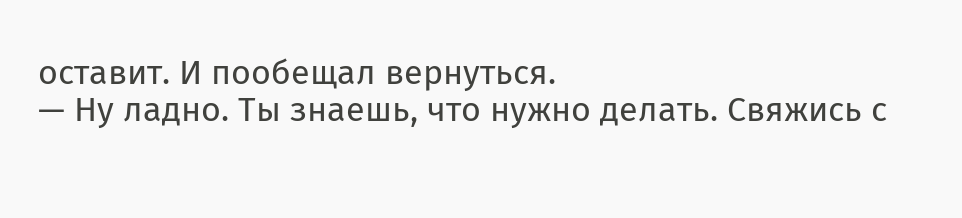оставит. И пообещал вернуться.
— Ну ладно. Ты знаешь, что нужно делать. Свяжись с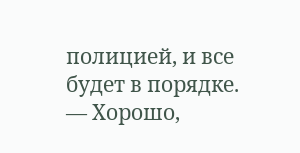полицией, и все будет в порядке.
— Хорошо,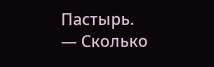Пастырь.
— Сколько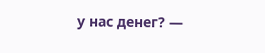у нас денег? —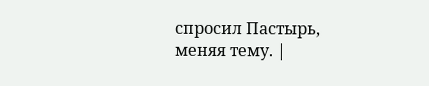спросил Пастырь, меняя тему. |